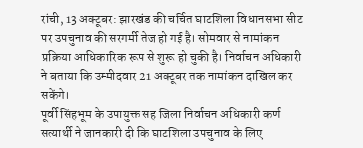रांची, 13 अक्टूबर: झारखंड की चर्चित घाटशिला विधानसभा सीट पर उपचुनाव की सरगर्मी तेज हो गई है। सोमवार से नामांकन प्रक्रिया आधिकारिक रूप से शुरू हो चुकी है। निर्वाचन अधिकारी ने बताया कि उम्मीदवार 21 अक्टूबर तक नामांकन दाखिल कर सकेंगे।
पूर्वी सिंहभूम के उपायुक्त सह जिला निर्वाचन अधिकारी कर्ण सत्यार्थी ने जानकारी दी कि घाटशिला उपचुनाव के लिए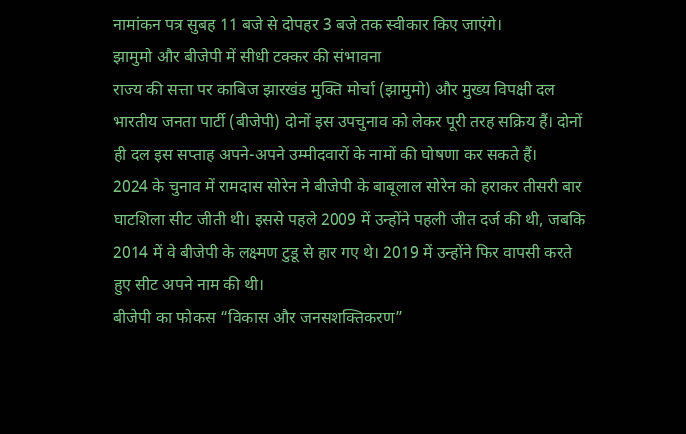नामांकन पत्र सुबह 11 बजे से दोपहर 3 बजे तक स्वीकार किए जाएंगे।
झामुमो और बीजेपी में सीधी टक्कर की संभावना
राज्य की सत्ता पर काबिज झारखंड मुक्ति मोर्चा (झामुमो) और मुख्य विपक्षी दल भारतीय जनता पार्टी (बीजेपी) दोनों इस उपचुनाव को लेकर पूरी तरह सक्रिय हैं। दोनों ही दल इस सप्ताह अपने-अपने उम्मीदवारों के नामों की घोषणा कर सकते हैं।
2024 के चुनाव में रामदास सोरेन ने बीजेपी के बाबूलाल सोरेन को हराकर तीसरी बार घाटशिला सीट जीती थी। इससे पहले 2009 में उन्होंने पहली जीत दर्ज की थी, जबकि 2014 में वे बीजेपी के लक्ष्मण टुडू से हार गए थे। 2019 में उन्होंने फिर वापसी करते हुए सीट अपने नाम की थी।
बीजेपी का फोकस “विकास और जनसशक्तिकरण”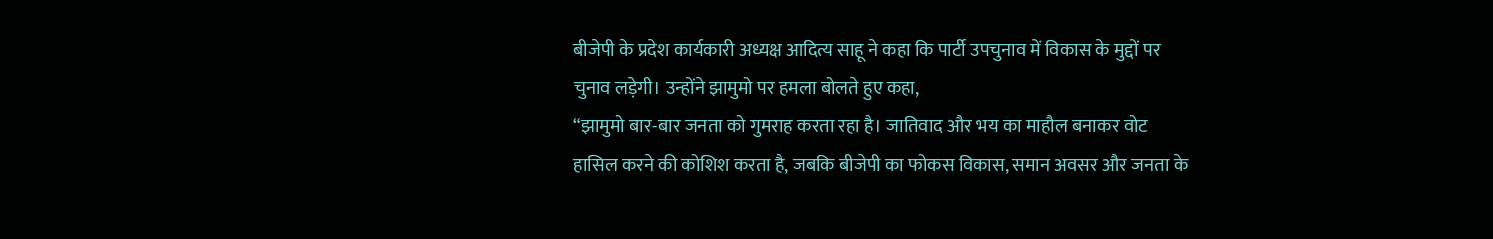बीजेपी के प्रदेश कार्यकारी अध्यक्ष आदित्य साहू ने कहा कि पार्टी उपचुनाव में विकास के मुद्दों पर चुनाव लड़ेगी। उन्होंने झामुमो पर हमला बोलते हुए कहा,
“झामुमो बार-बार जनता को गुमराह करता रहा है। जातिवाद और भय का माहौल बनाकर वोट हासिल करने की कोशिश करता है, जबकि बीजेपी का फोकस विकास, समान अवसर और जनता के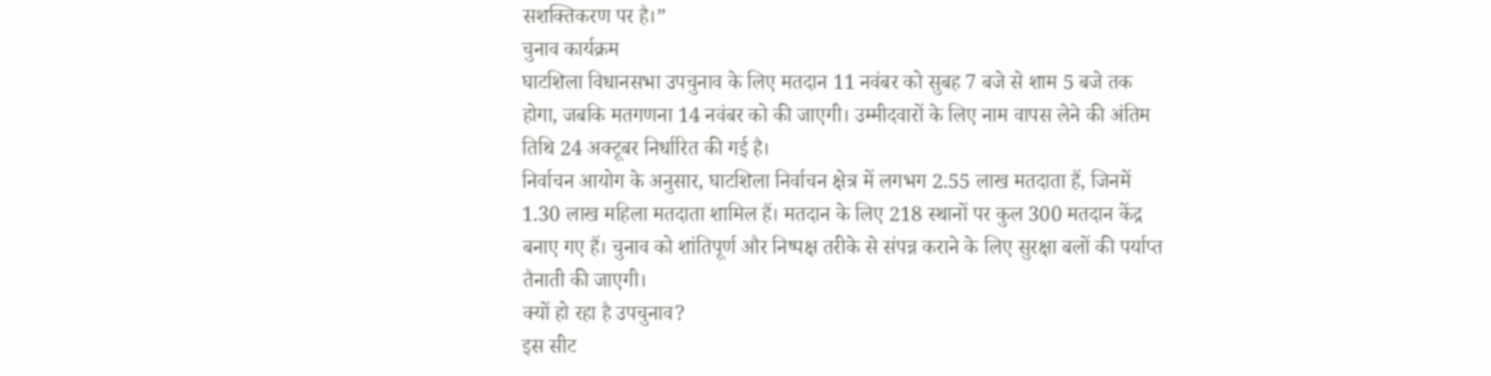सशक्तिकरण पर है।”
चुनाव कार्यक्रम
घाटशिला विधानसभा उपचुनाव के लिए मतदान 11 नवंबर को सुबह 7 बजे से शाम 5 बजे तक होगा, जबकि मतगणना 14 नवंबर को की जाएगी। उम्मीदवारों के लिए नाम वापस लेने की अंतिम तिथि 24 अक्टूबर निर्धारित की गई है।
निर्वाचन आयोग के अनुसार, घाटशिला निर्वाचन क्षेत्र में लगभग 2.55 लाख मतदाता हैं, जिनमें 1.30 लाख महिला मतदाता शामिल हैं। मतदान के लिए 218 स्थानों पर कुल 300 मतदान केंद्र बनाए गए हैं। चुनाव को शांतिपूर्ण और निष्पक्ष तरीके से संपन्न कराने के लिए सुरक्षा बलों की पर्याप्त तैनाती की जाएगी।
क्यों हो रहा है उपचुनाव?
इस सीट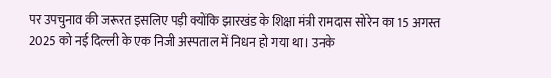पर उपचुनाव की जरूरत इसलिए पड़ी क्योंकि झारखंड के शिक्षा मंत्री रामदास सोरेन का 15 अगस्त 2025 को नई दिल्ली के एक निजी अस्पताल में निधन हो गया था। उनके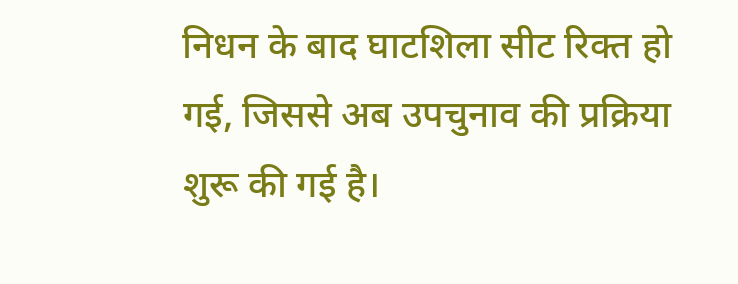निधन के बाद घाटशिला सीट रिक्त हो गई, जिससे अब उपचुनाव की प्रक्रिया शुरू की गई है।